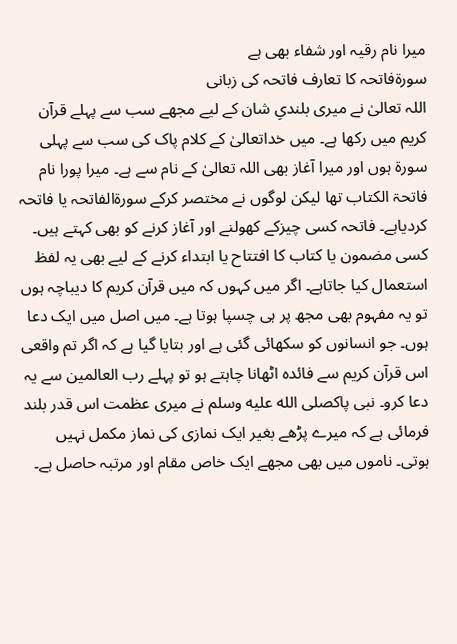میرا نام رقیہ اور شفاء بھی ہے
سورۃفاتحہ کا تعارف فاتحہ کی زبانی
اللہ تعالیٰ نے میری بلندیِ شان کے لیے مجھے سب سے پہلے قرآن کریم میں رکھا ہے۔ میں خداتعالیٰ کے کلام پاک کی سب سے پہلی سورۃ ہوں اور میرا آغاز بھی اللہ تعالیٰ کے نام سے ہے۔ میرا پورا نام فاتحۃ الکتاب تھا لیکن لوگوں نے مختصر کرکے سورۃالفاتحہ یا فاتحہ کردیاہے۔ فاتحہ کسی چیزکے کھولنے اور آغاز کرنے کو بھی کہتے ہیں۔ کسی مضمون یا کتاب کا افتتاح یا ابتداء کرنے کے لیے بھی یہ لفظ استعمال کیا جاتاہے۔ اگر میں کہوں کہ میں قرآن کریم کا دیباچہ ہوں تو یہ مفہوم بھی مجھ پر ہی چسپا ہوتا ہے۔ میں اصل میں ایک دعا ہوں۔ جو انسانوں کو سکھائی گئی ہے اور بتایا گیا ہے کہ اگر تم واقعی اس قرآن کریم سے فائدہ اٹھانا چاہتے ہو تو پہلے رب العالمین سے یہ دعا کرو۔ نبی پاکصلى الله عليه وسلم نے میری عظمت اس قدر بلند فرمائی ہے کہ میرے پڑھے بغیر ایک نمازی کی نماز مکمل نہیں ہوتی۔ ناموں میں بھی مجھے ایک خاص مقام اور مرتبہ حاصل ہے۔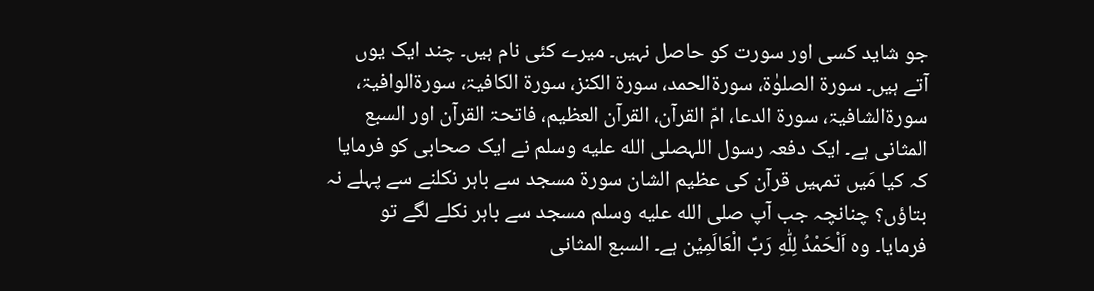جو شاید کسی اور سورت کو حاصل نہیں۔ میرے کئی نام ہیں۔ چند ایک یوں آتے ہیں۔ سورۃ الصلوٰۃ، سورۃالحمد، سورۃ الکنز، سورۃ الکافیۃ، سورۃالوافیۃ، سورۃالشافیۃ، سورۃ الدعا، امّ القرآن، القرآن العظیم، فاتحۃ القرآن اور السبع المثانی ہے۔ ایک دفعہ رسول اللہصلى الله عليه وسلم نے ایک صحابی کو فرمایا کہ کیا مَیں تمہیں قرآن کی عظیم الشان سورۃ مسجد سے باہر نکلنے سے پہلے نہ بتاؤں؟ چنانچہ جب آپ صلى الله عليه وسلم مسجد سے باہر نکلے لگے تو فرمایا۔ وہ اَلْحَمْدُ لِلّٰهِ رَبِّ الْعَالَمِیْن ہے۔ السبع المثانی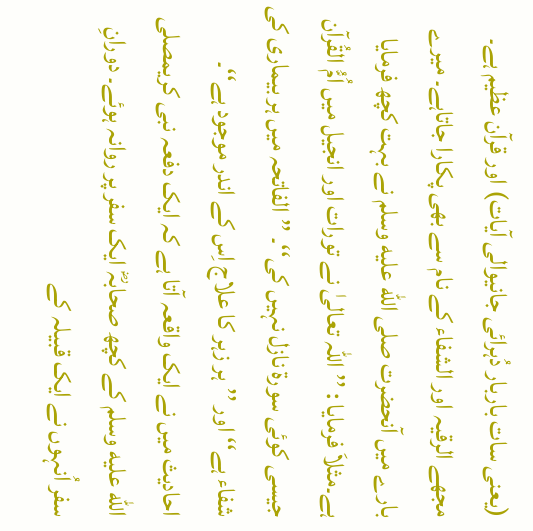(یعنی سات باربار دُہرائی جانیوالی آیات) اور قرآن عظیم ہے۔ مجھے الرقیہ اور الشفاء کے نام سے بھی پکارا جاتاہے۔ میرے بارے میں آنحضرت صلى الله عليه وسلم نے بہت کچھ فرمایا ہے۔مثلاَ فرمایا : ’’اللہ تعالیٰ نے تورات اور انجیل میں اُمُّ القُرآن جیسی کوئی سورۃ نازل نہیں کی‘‘۔ ’’الفاتحہ میں ہر بیماری کی شفاء ہے‘‘ اور ’’ہر زہر کا علاج اِس کے اندر موجود ہے‘‘۔ احادیث میں نے ایک واقعہ آتا ہے کہ ایک دفعہ نبی کریمصلى الله عليه وسلم کے کچھ صحابہؓ ایک سفر پر روانہ ہوئے۔ دورانِ سفر اُنہوں نے ایک قبیلہ کے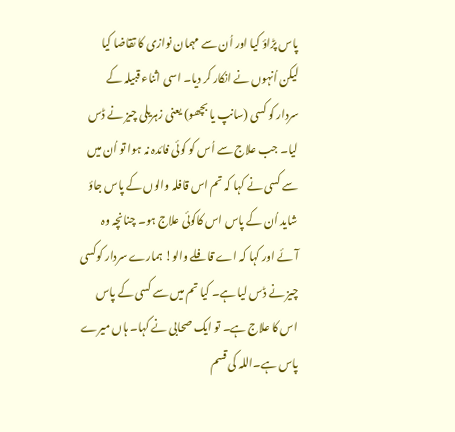پاس پڑاؤ کیا اور اُن سے مہمان نوازی کا تقاضا کیا لیکن اُنہوں نے انکار کر دیا۔ اسی اثناء قبیلہ کے سردار کو کسی (سانپ یا بچھو) یعنی زہریلی چیز نے ڈس لیا۔ جب علاج سے اُس کو کوئی فائدہ نہ ہوا تو اُن میں سے کسی نے کہا کہ تم اس قافلہ والوں کے پاس جاؤ شاید اُن کے پاس اس کاکوئی علاج ہو۔ چنانچہ وہ آئے اور کہا کہ اے قافلے والو! ہمارے سردار کوکسی چیز نے ڈس لیا ہے۔ کیا تم میں سے کسی کے پاس اس کا علاج ہے۔ تو ایک صحابی نے کہا۔ ہاں میرے پاس ہے۔اللہ کی قسم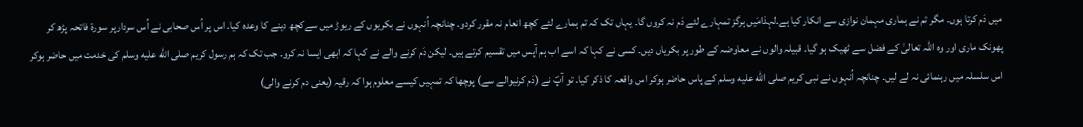میں دَم کرتا ہوں۔ مگر تم نے ہماری مہمان نوازی سے انکار کیا ہے۔لہذامَیں ہرگز تمہارے لئے دَم نہ کروں گا۔ یہاں تک کہ تم ہمارے لئے کچھ انعام نہ مقرر کردو۔ چنانچہ اُنہوں نے بکریوں کے ریوڑ میں سےکچھ دینے کا وعدہ کیا۔ اس پر اُس صحابی نے اُس سردارپر سورۃ فاتحہ پڑھ کر پھونک ماری اور وہ اللہ تعالیٰ کے فضل سے ٹھیک ہو گیا۔ قبیلہ والوں نے معاوضہ کے طور پر بکریاں دیں۔ کسی نے کہا کہ اسے اب ہم آپس میں تقسیم کرتے ہیں۔ لیکن دَم کرنے والے نے کہا کہ ابھی ایسا نہ کرو۔ جب تک کہ ہم رسول کریم صلى الله عليه وسلم کی خدمت میں حاضر ہوکر اس سلسلہ میں رہنمائی نہ لے لیں۔ چنانچہ اُنہوں نے نبی کریم صلى الله عليه وسلم کے پاس حاضر ہوکر اس واقعہ کا ذکر کیا۔ تو آپؐ نے (دَم کرنیوالے سے) پوچھا کہ تمہیں کیسے معلوم ہوا کہ رقیہ (یعنی دم کرنے والی)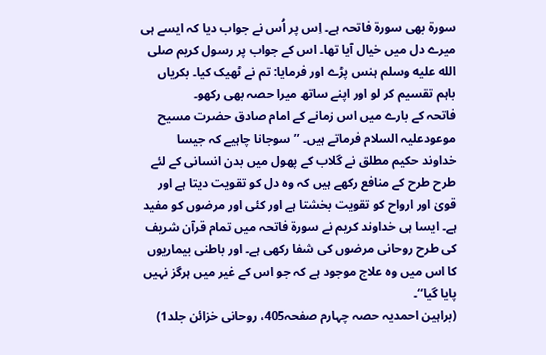سورۃ بھی سورۃ فاتحہ ہے۔ اِس پر اُس نے جواب دیا کہ ایسے ہی میرے دل میں خیال آیا تھا۔ اس کے جواب پر رسول کریم صلى الله عليه وسلم ہنس پڑے اور فرمایا: تم نے ٹھیک کیا۔ بکریاں باہم تقسیم کر لو اور اپنے ساتھ میرا حصہ بھی رکھو۔
فاتحہ کے بارے میں اس زمانے کے امام صادق حضرت مسیح موعودعلیہ السلام فرماتے ہیں۔ ’’سوجانا چاہیے کہ جیسا خداوند حکیم مطلق نے گلاب کے پھول میں بدن انسانی کے لئے طرح طرح کے منافع رکھے ہیں کہ وہ دل کو تقویت دیتا ہے اور قویٰ اور ارواح کو تقویت بخشتا ہے اور کئی اور مرضوں کو مفید ہے۔ ایسا ہی خداوند کریم نے سورۃ فاتحہ میں تمام قرآن شریف کی طرح روحانی مرضوں کی شفا رکھی ہے۔ اور باطنی بیماریوں کا اس میں وہ علاج موجود ہے کہ جو اس کے غیر میں ہرگز نہیں پایا گیا‘‘۔
(براہین احمدیہ حصہ چہارم صفحہ405، روحانی خزائن جلد1)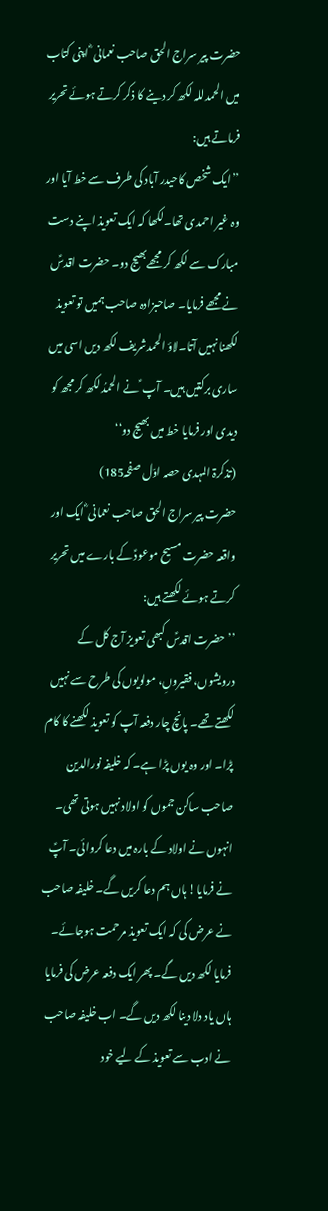حضرت پیر سراج الحق صاحب نعمانی ؓ اپنی کتاب میں الحمدللہ لکھ کر دینے کا ذکر کرتے ہوئے تحریر فرماتے ہیں:
’’ایک شخص کاحیدر آباد کی طرف سے خط آیا اور وہ غیر احمدی تھا۔لکھا کہ ایک تعویذ اپنے دست مبارک سے لکھ کر مجھےبھیج دو۔ حضرت اقدسؑ نے مجھے فرمایا۔ صاحبزادہ صاحب ہمیں تو تعویذ لکھنا نہیں آتا۔لاؤ الحمدشریف لکھ دیں اسی میں ساری برکتیں ہیں۔ آپ ؑ نے الحمدُ لکھ کر مجھ کو دیدی اور فرمایا خط میں بھیج دو‘‘
(تذکرۃ المہدی حصہ اوّل صفحہ185)
حضرت پیر سراج الحق صاحب نعمانی ؓ ایک اور واقعہ حضرت مسیح موعودؑ کے بارے میں تحریر کرتے ہوئے لکھتے ہیں:
’’حضرت اقدسؑ کبھی تعویز آج کل کے درویشوں، فقیروںِ، مولویوں کی طرح سے نہیں لکھتے تھے۔ پانچ چار دفعہ آپ کو تعویذ لکھنے کا کام پڑا۔ اور وہ یوں پڑا ہے۔ کہ خلیفہ نورالدین صاحب ساکن جموں کو اولاد نہیں ہوتی تھی۔ انہوں نے اولاد کے بارہ میں دعا کروائی۔ آپؑ نے فرمایا! ہاں ہم دعا کریں گے۔ خلیفہ صاحب نے عرض کی کہ ایک تعویذ مرحمت ہوجائے۔ فرمایا لکھ دیں گے۔ پھر ایک دفعہ عرض کی فرمایا ہاں یاد دلا دینا لکھ دیں گے۔ اب خلیفہ صاحب نے ادب سے تعویذ کے لیے خود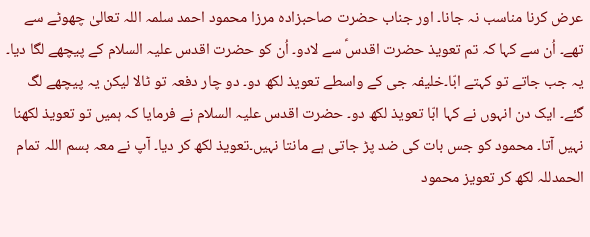عرض کرنا مناسب نہ جانا۔ اور جناب حضرت صاحبزادہ مرزا محمود احمد سلمہ اللہ تعالیٰ چھوٹے سے تھے۔ اُن سے کہا کہ تم تعویذ حضرت اقدسؑ سے لادو۔ اُن کو حضرت اقدس علیہ السلام کے پیچھے لگا دیا۔ یہ جب جاتے تو کہتے ابّا۔خلیفہ جی کے واسطے تعویذ لکھ دو۔ دو چار دفعہ تو ٹالا لیکن یہ پیچھے لگ گئے۔ ایک دن انہوں نے کہا ابّا تعویذ لکھ دو۔ حضرت اقدس علیہ السلام نے فرمایا کہ ہمیں تو تعویذ لکھنا نہیں آتا۔ محمود کو جس بات کی ضد پڑ جاتی ہے مانتا نہیں۔تعویذ لکھ کر دیا۔ آپ نے معہ بسم اللہ تمام الحمدللہ لکھ کر تعویز محمود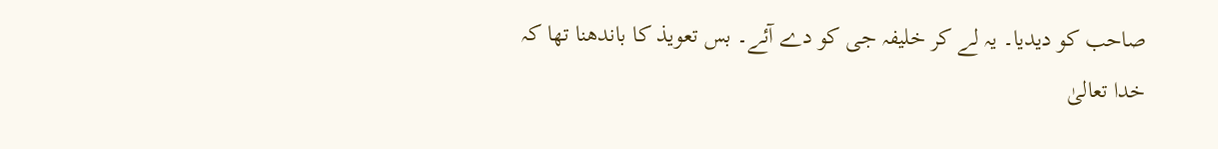صاحب کو دیدیا۔ یہ لے کر خلیفہ جی کو دے آئے۔ بس تعویذ کا باندھنا تھا کہ خدا تعالیٰ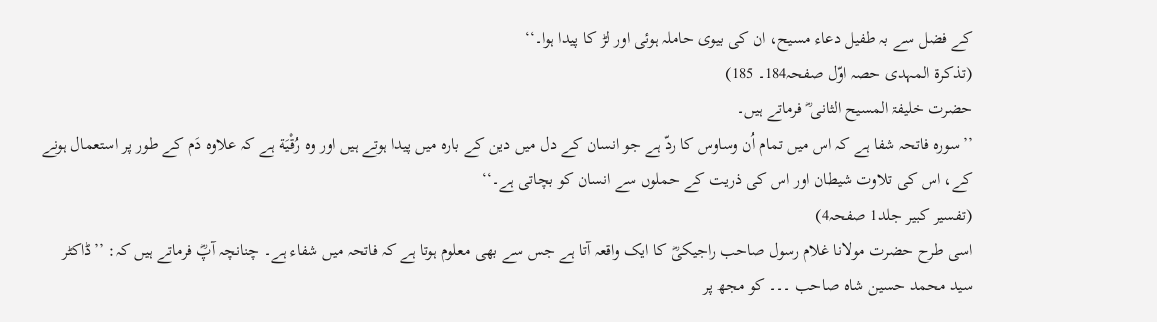کے فضل سے بہ طفیل دعاء مسیح، ان کی بیوی حاملہ ہوئی اور لڑ کا پیدا ہوا۔‘‘
(تذکرۃ المہدی حصہ اوّل صفحہ184۔ 185)
حضرت خلیفۃ المسیح الثانی ؓ فرماتے ہیں۔
’’سورہ فاتحہ شفا ہے کہ اس میں تمام اُن وساوس کا ردّ ہے جو انسان کے دل میں دین کے بارہ میں پیدا ہوتے ہیں اور وہ رُقْیَة ہے کہ علاوہ دَم کے طور پر استعمال ہونے کے، اس کی تلاوت شیطان اور اس کی ذریت کے حملوں سے انسان کو بچاتی ہے۔‘‘
(تفسیر کبیر جلد1 صفحہ4)
اسی طرح حضرت مولانا غلام رسول صاحب راجیکیؓ کا ایک واقعہ آتا ہے جس سے بھی معلوم ہوتا ہے کہ فاتحہ میں شفاء ہے۔ چنانچہ آپؓ فرماتے ہیں کہ: ’’ڈاکٹر سید محمد حسین شاہ صاحب ۔۔۔ کو مجھ پر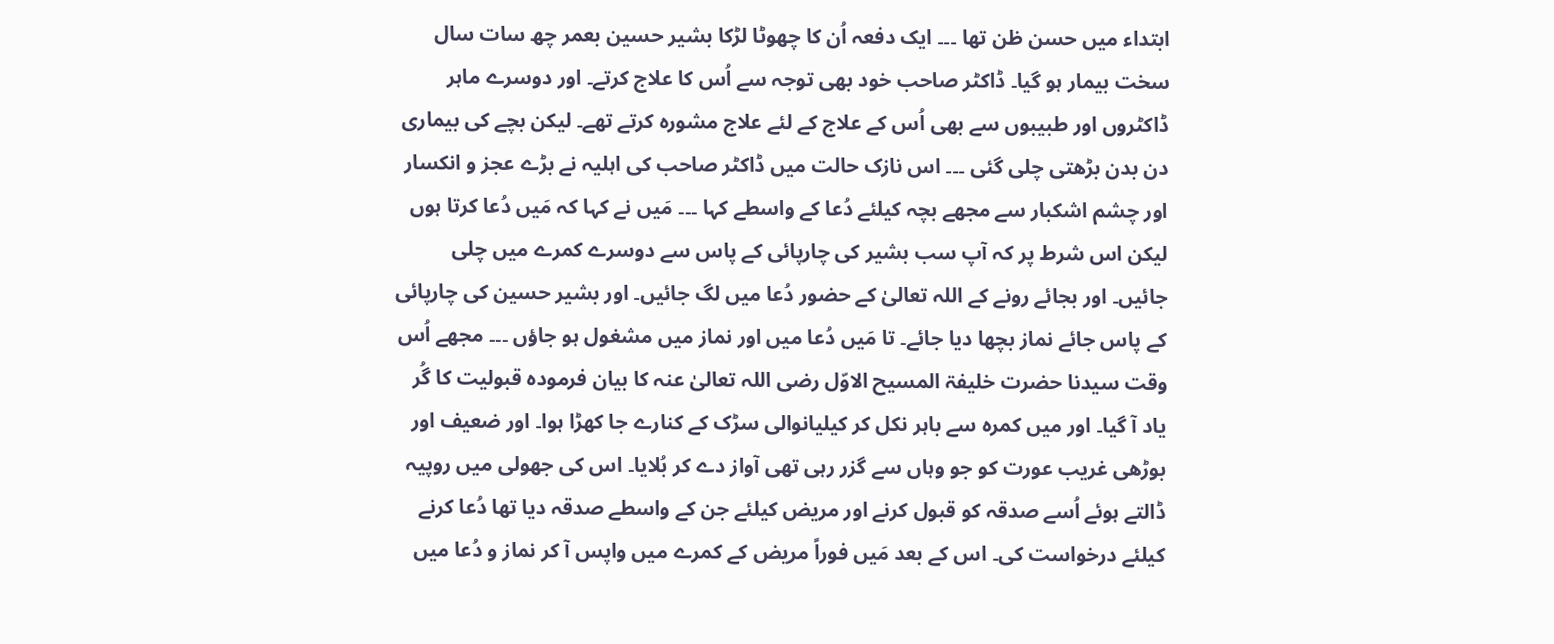ابتداء میں حسن ظن تھا ۔۔۔ ایک دفعہ اُن کا چھوٹا لڑکا بشیر حسین بعمر چھ سات سال سخت بیمار ہو گیا۔ ڈاکٹر صاحب خود بھی توجہ سے اُس کا علاج کرتے۔ اور دوسرے ماہر ڈاکٹروں اور طبیبوں سے بھی اُس کے علاج کے لئے علاج مشورہ کرتے تھے۔ لیکن بچے کی بیماری دن بدن بڑھتی چلی گئی ۔۔۔ اس نازک حالت میں ڈاکٹر صاحب کی اہلیہ نے بڑے عجز و انکسار اور چشم اشکبار سے مجھے بچہ کیلئے دُعا کے واسطے کہا ۔۔۔ مَیں نے کہا کہ مَیں دُعا کرتا ہوں لیکن اس شرط پر کہ آپ سب بشیر کی چارپائی کے پاس سے دوسرے کمرے میں چلی جائیں۔ اور بجائے رونے کے اللہ تعالیٰ کے حضور دُعا میں لگ جائیں۔ اور بشیر حسین کی چارپائی کے پاس جائے نماز بچھا دیا جائے۔ تا مَیں دُعا میں اور نماز میں مشغول ہو جاؤں ۔۔۔ مجھے اُس وقت سیدنا حضرت خلیفۃ المسیح الاوّل رضی اللہ تعالیٰ عنہ کا بیان فرمودہ قبولیت کا گُر یاد آ گیا۔ اور میں کمرہ سے باہر نکل کر کیلیانوالی سڑک کے کنارے جا کھڑا ہوا۔ اور ضعیف اور بوڑھی غریب عورت کو جو وہاں سے گزر رہی تھی آواز دے کر بُلایا۔ اس کی جھولی میں روپیہ ڈالتے ہوئے اُسے صدقہ کو قبول کرنے اور مریض کیلئے جن کے واسطے صدقہ دیا تھا دُعا کرنے کیلئے درخواست کی۔ اس کے بعد مَیں فوراً مریض کے کمرے میں واپس آ کر نماز و دُعا میں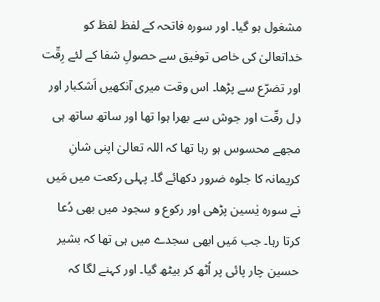مشغول ہو گیا۔ اور سورہ فاتحہ کے لفظ لفظ کو خداتعالیٰ کی خاص توفیق سے حصولِ شفا کے لئے رِقّت اور تضرّع سے پڑھا۔ اس وقت میری آنکھیں اَشکبار اور دِل رقّت اور جوش سے بھرا ہوا تھا اور ساتھ ساتھ ہی مجھے محسوس ہو رہا تھا کہ اللہ تعالیٰ اپنی شانِ کریمانہ کا جلوہ ضرور دکھائے گا۔ پہلی رکعت میں مَیں نے سورہ یٰسین پڑھی اور رکوع و سجود میں بھی دُعا کرتا رہا۔ جب مَیں ابھی سجدے میں ہی تھا کہ بشیر حسین چار پائی پر اُٹھ کر بیٹھ گیا۔ اور کہنے لگا کہ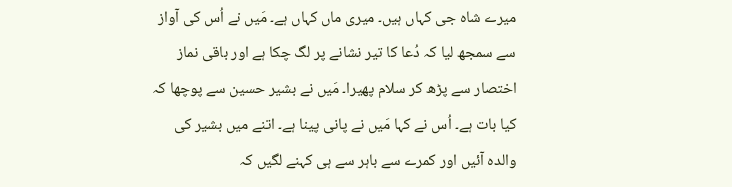میرے شاہ جی کہاں ہیں۔ میری ماں کہاں ہے۔ مَیں نے اُس کی آواز سے سمجھ لیا کہ دُعا کا تیر نشانے پر لگ چکا ہے اور باقی نماز اختصار سے پڑھ کر سلام پھیرا۔ مَیں نے بشیر حسین سے پوچھا کہ کیا بات ہے۔ اُس نے کہا مَیں نے پانی پینا ہے۔ اتنے میں بشیر کی والدہ آئیں اور کمرے سے باہر سے ہی کہنے لگیں کہ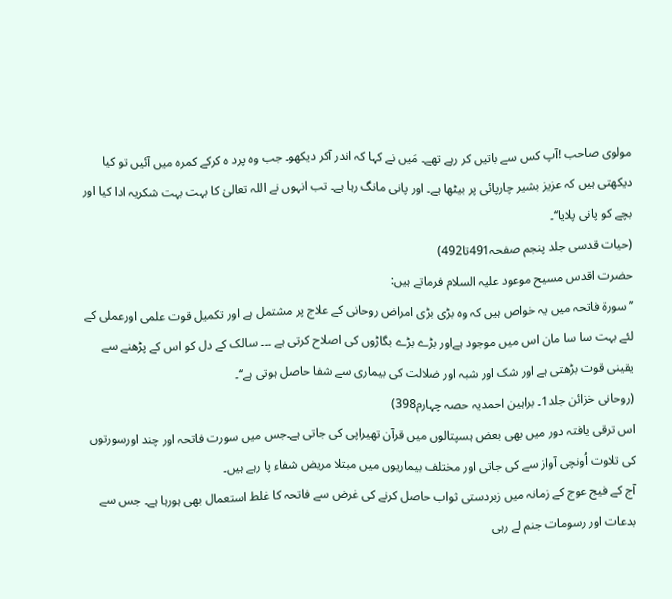مولوی صاحب !آپ کس سے باتیں کر رہے تھے۔ مَیں نے کہا کہ اندر آکر دیکھو۔ جب وہ پرد ہ کرکے کمرہ میں آئیں تو کیا دیکھتی ہیں کہ عزیز بشیر چارپائی پر بیٹھا ہے۔ اور پانی مانگ رہا ہے۔ تب انہوں نے اللہ تعالیٰ کا بہت بہت شکریہ ادا کیا اور بچے کو پانی پلایا‘‘۔
(حیات قدسی جلد پنجم صفحہ491تا492)
حضرت اقدس مسیح موعود علیہ السلام فرماتے ہیں:
’’سورۃ فاتحہ میں یہ خواص ہیں کہ وہ بڑی بڑی امراض روحانی کے علاج پر مشتمل ہے اور تکمیل قوت علمی اورعملی کے لئے بہت سا سا مان اس میں موجود ہےاور بڑے بڑے بگاڑوں کی اصلاح کرتی ہے ۔۔۔ سالک کے دل کو اس کے پڑھنے سے یقینی قوت بڑھتی ہے اور شک اور شبہ اور ضلالت کی بیماری سے شفا حاصل ہوتی ہے‘‘۔
(روحانی خزائن جلد1۔ براہین احمدیہ حصہ چہارم398)
اس ترقی یافتہ دور میں بھی بعض ہسپتالوں میں قرآن تھیراپی کی جاتی ہے۔جس میں سورت فاتحہ اور چند اورسورتوں کی تلاوت اُونچی آواز سے کی جاتی اور مختلف بیماریوں میں مبتلا مریض شفاء پا رہے ہیں۔
آج کے فیج عوج کے زمانہ میں زبردستی ثواب حاصل کرنے کی غرض سے فاتحہ کا غلط استعمال بھی ہورہا ہے۔ جس سے بدعات اور رسومات جنم لے رہی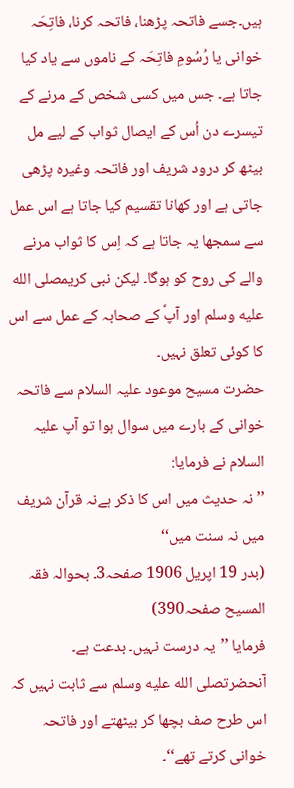ہیں۔جسے فاتحہ پڑھنا، فاتحہ کرنا، فاتِحَہ خوانی یا رُسُومِ فاتِحَہ کے ناموں سے یاد کیا جاتا ہے۔ جس میں کسی شخص کے مرنے کے تیسرے دن اُس کے ایصال ثواب کے لیے مل بیٹھ کر درود شریف اور فاتحہ وغیرہ پڑھی جاتی ہے اور کھانا تقسیم کیا جاتا ہے اس عمل سے سمجھا یہ جاتا ہے کہ اِس کا ثواب مرنے والے کی روح کو ہوگا۔ لیکن نبی کریمصلى الله عليه وسلم اور آپؑ کے صحابہ کے عمل سے اس کا کوئی تعلق نہیں۔
حضرت مسیح موعود علیہ السلام سے فاتحہ خوانی کے بارے میں سوال ہوا تو آپ علیہ السلام نے فرمایا:
’’نہ حدیث میں اس کا ذکر ہےنہ قرآن شریف میں نہ سنت میں‘‘
(بدر 19 اپریل 1906 صفحہ3۔ بحوالہ فقہ المسیح صفحہ390)
فرمایا ’’یہ درست نہیں۔ بدعت ہے۔ آنحضرتصلى الله عليه وسلم سے ثابت نہیں کہ اس طرح صف بچھا کر بیٹھتے اور فاتحہ خوانی کرتے تھے‘‘۔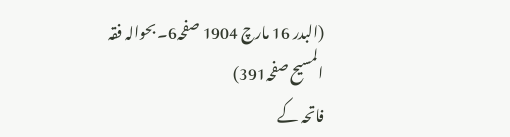(البدر 16 مارچ 1904 صفحہ6۔ بحوالہ فقہ المسیح صفحہ391)
فاتحہ کے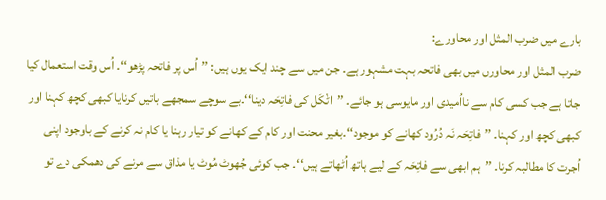بارے میں ضرب المثل اور محاورے:
ضرب المثل اور محاورں میں بھی فاتحہ بہت مشہور ہے۔ جن میں سے چند ایک یوں ہیں: ’’اُس پر فاتحہ پڑھو‘‘۔ اُس وقت استعمال کیا جاتا ہے جب کسی کام سے نااُمیدی اور مایوسی ہو جائے۔ ’’اٹْکَل کی فاتِحَہ دینا‘‘۔بے سوچے سمجھے باتیں کرنایا کبھی کچھ کہنا اور کبھی کچھ اور کہنا۔ ’’فاتِحَہ نَہ دُرُود کھانے کو موجود‘‘۔بغیر محنت اور کام کے کھانے کو تیار رہنا یا کام نہ کرنے کے باوجود اپنی اُجرت کا مطالبہ کرنا۔ ’’ہم ابھی سے فاتِحَہ کے لیے ہاتھ اُٹھاتے ہیں‘‘۔ جب کوئی جُھوٹ مُوٹ یا مذاق سے مرنے کی دھمکی دے تو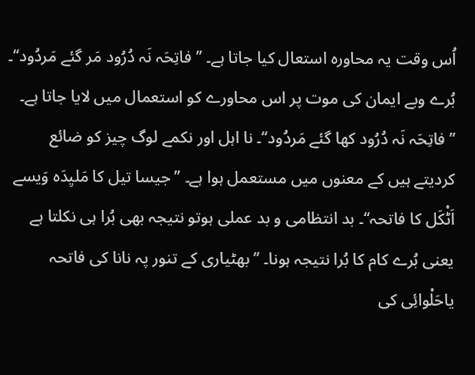اُس وقت یہ محاورہ استعال کیا جاتا ہے۔ ’’فاتِحَہ نَہ دُرُود مَر گئے مَردُود‘‘۔ بُرے وبے ایمان کی موت پر اس محاورے کو استعمال میں لایا جاتا ہے۔ ’’فاتِحَہ نَہ دُرُود کھا گئے مَردُود‘‘۔ نا اہل اور نکمے لوگ چیز کو ضائع کردیتے ہیں کے معنوں میں مستعمل ہوا ہے۔ ’’جیسا تیل کا مَلیِدَہ وَیسے اَٹْکَل کا فاتحہ‘‘۔ بد انتظامی و بد عملی ہوتو نتیجہ بھی بُرا ہی نکلتا ہے یعنی بُرے کام کا بُرا نتیجہ ہونا۔ ’’بھٹیاری کے تنور پہ نانا کی فاتحہ یاحَلْوائِی کی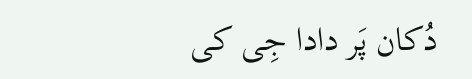دُکان پَر دادا جِی کی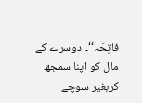فاتِحَہ‘‘۔ دوسرے کے مال کو اپنا سمجھ کربغیر سوچے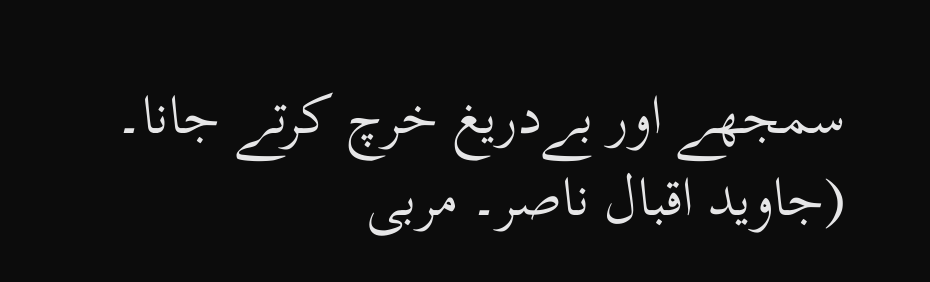سمجھے اور بےدریغ خرچ کرتے جانا۔
(جاوید اقبال ناصر۔ مربی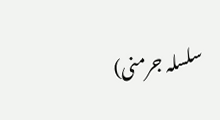سلسلہ جرمنی)